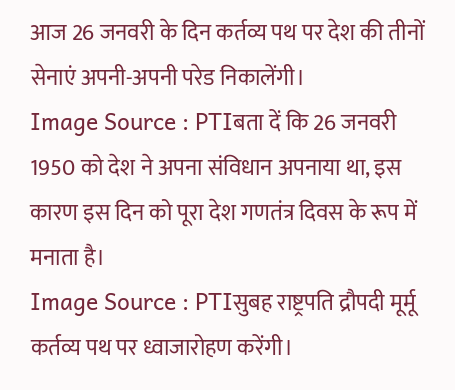आज 26 जनवरी के दिन कर्तव्य पथ पर देश की तीनों सेनाएं अपनी-अपनी परेड निकालेंगी।
Image Source : PTIबता दें कि 26 जनवरी 1950 को देश ने अपना संविधान अपनाया था, इस कारण इस दिन को पूरा देश गणतंत्र दिवस के रूप में मनाता है।
Image Source : PTIसुबह राष्ट्रपति द्रौपदी मूर्मू कर्तव्य पथ पर ध्वाजारोहण करेंगी।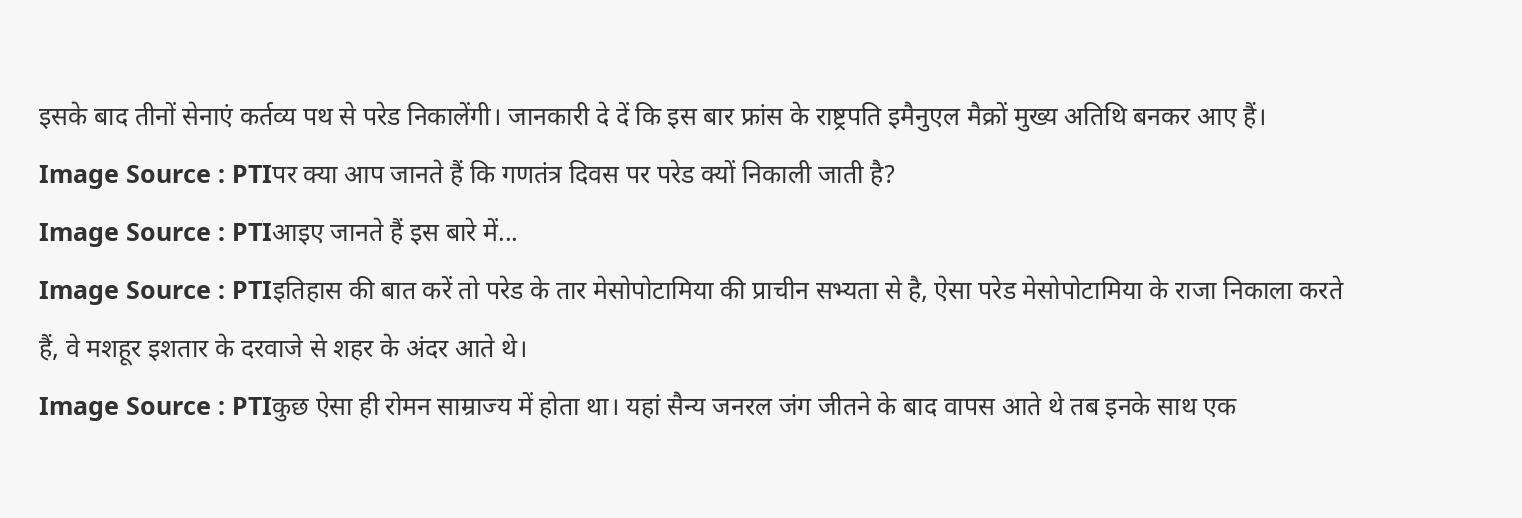इसके बाद तीनों सेनाएं कर्तव्य पथ से परेड निकालेंगी। जानकारी दे दें कि इस बार फ्रांस के राष्ट्रपति इमैनुएल मैक्रों मुख्य अतिथि बनकर आए हैं।
Image Source : PTIपर क्या आप जानते हैं कि गणतंत्र दिवस पर परेड क्यों निकाली जाती है?
Image Source : PTIआइए जानते हैं इस बारे में...
Image Source : PTIइतिहास की बात करें तो परेड के तार मेसोपोटामिया की प्राचीन सभ्यता से है, ऐसा परेड मेसोपोटामिया के राजा निकाला करते हैं, वे मशहूर इशतार के दरवाजे से शहर के अंदर आते थे।
Image Source : PTIकुछ ऐसा ही रोमन साम्राज्य में होता था। यहां सैन्य जनरल जंग जीतने के बाद वापस आते थे तब इनके साथ एक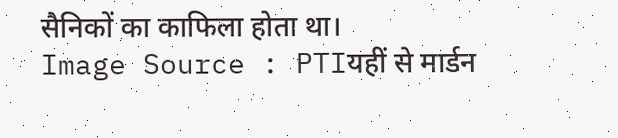सैनिकों का काफिला होता था।
Image Source : PTIयहीं से मार्डन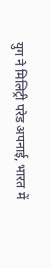युग ने मिलिट्री परेड अपनाई, भारत में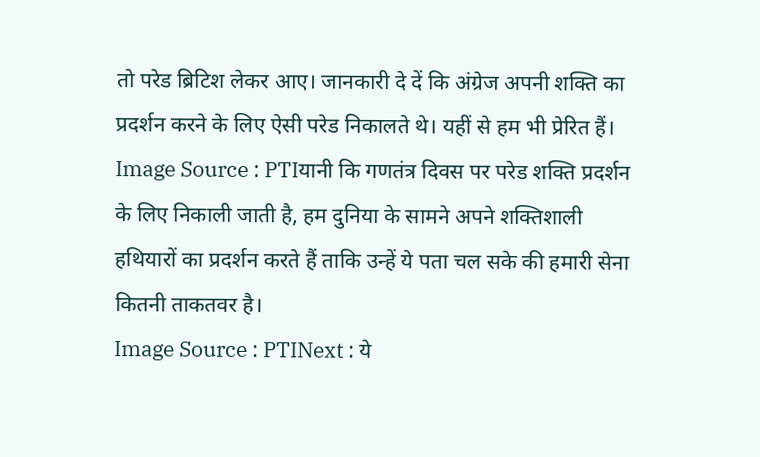तो परेड ब्रिटिश लेकर आए। जानकारी दे दें कि अंग्रेज अपनी शक्ति का प्रदर्शन करने के लिए ऐसी परेड निकालते थे। यहीं से हम भी प्रेरित हैं।
Image Source : PTIयानी कि गणतंत्र दिवस पर परेड शक्ति प्रदर्शन के लिए निकाली जाती है, हम दुनिया के सामने अपने शक्तिशाली हथियारों का प्रदर्शन करते हैं ताकि उन्हें ये पता चल सके की हमारी सेना कितनी ताकतवर है।
Image Source : PTINext : ये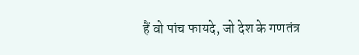हैं वो पांच फायदे, जो देश के गणतंत्र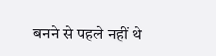बनने से पहले नहीं थे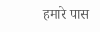हमारे पास